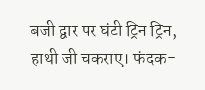बजी द्वार पर घंटी ट्रिन ट्रिन, हाथी जी चकराए। फंदक-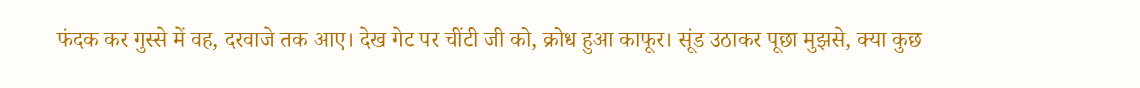फंदक कर गुस्से में वह, दरवाजे तक आए। देख गेट पर चींटी जी को, क्रोध हुआ काफूर। सूंड उठाकर पूछा मुझसे, क्या कुछ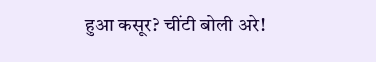हुआ कसूर? चींटी बोली अरे!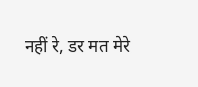नहीं रे, डर मत मेरे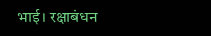भाई। रक्षाबंधन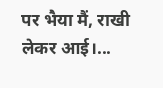पर भैया मैं, राखी लेकर आई।...